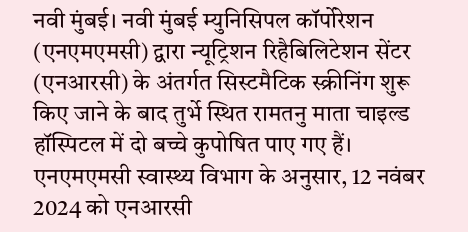नवी मुंबई। नवी मुंबई म्युनिसिपल कॉर्पोरेशन (एनएमएमसी) द्वारा न्यूट्रिशन रिहैबिलिटेशन सेंटर (एनआरसी) के अंतर्गत सिस्टमैटिक स्क्रीनिंग शुरू किए जाने के बाद तुर्भे स्थित रामतनु माता चाइल्ड हॉस्पिटल में दो बच्चे कुपोषित पाए गए हैं। एनएमएमसी स्वास्थ्य विभाग के अनुसार, 12 नवंबर 2024 को एनआरसी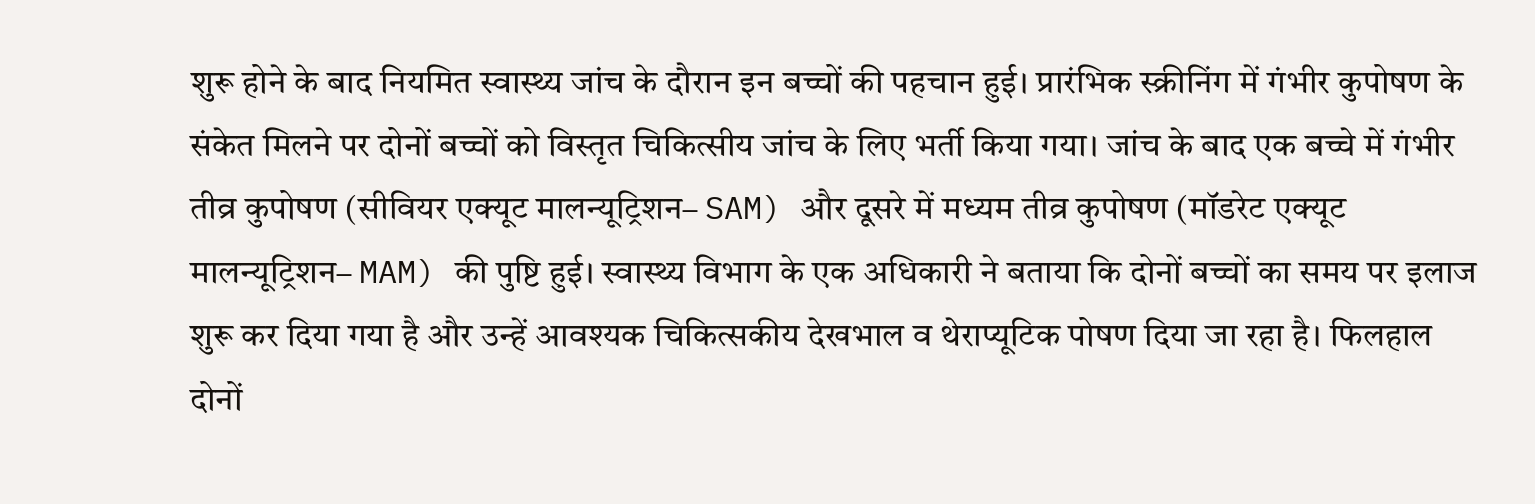शुरू होने के बाद नियमित स्वास्थ्य जांच के दौरान इन बच्चों की पहचान हुई। प्रारंभिक स्क्रीनिंग में गंभीर कुपोषण के संकेत मिलने पर दोनों बच्चों को विस्तृत चिकित्सीय जांच के लिए भर्ती किया गया। जांच के बाद एक बच्चे में गंभीर तीव्र कुपोषण (सीवियर एक्यूट मालन्यूट्रिशन– SAM) और दूसरे में मध्यम तीव्र कुपोषण (मॉडरेट एक्यूट मालन्यूट्रिशन– MAM) की पुष्टि हुई। स्वास्थ्य विभाग के एक अधिकारी ने बताया कि दोनों बच्चों का समय पर इलाज शुरू कर दिया गया है और उन्हें आवश्यक चिकित्सकीय देखभाल व थेराप्यूटिक पोषण दिया जा रहा है। फिलहाल दोनों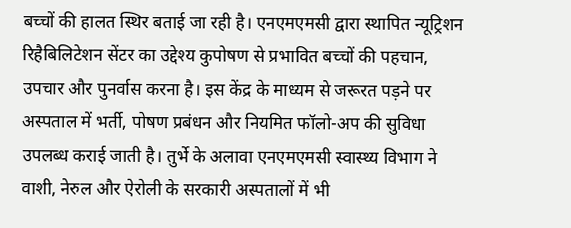बच्चों की हालत स्थिर बताई जा रही है। एनएमएमसी द्वारा स्थापित न्यूट्रिशन रिहैबिलिटेशन सेंटर का उद्देश्य कुपोषण से प्रभावित बच्चों की पहचान, उपचार और पुनर्वास करना है। इस केंद्र के माध्यम से जरूरत पड़ने पर अस्पताल में भर्ती, पोषण प्रबंधन और नियमित फॉलो-अप की सुविधा उपलब्ध कराई जाती है। तुर्भे के अलावा एनएमएमसी स्वास्थ्य विभाग ने वाशी, नेरुल और ऐरोली के सरकारी अस्पतालों में भी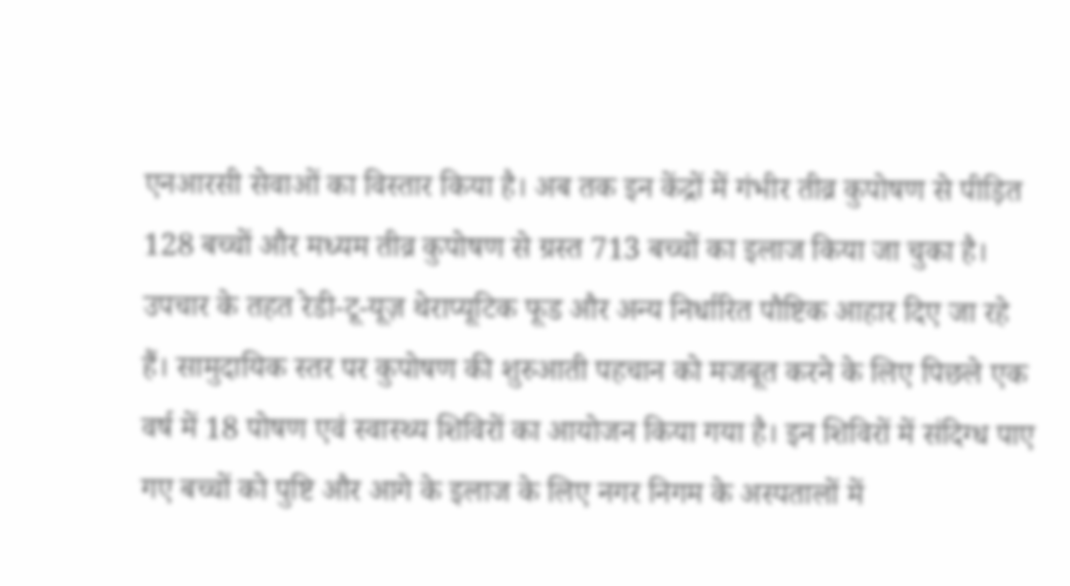एनआरसी सेवाओं का विस्तार किया है। अब तक इन केंद्रों में गंभीर तीव्र कुपोषण से पीड़ित 128 बच्चों और मध्यम तीव्र कुपोषण से ग्रस्त 713 बच्चों का इलाज किया जा चुका है। उपचार के तहत रेडी-टू-यूज़ थेराप्यूटिक फूड और अन्य निर्धारित पौष्टिक आहार दिए जा रहे हैं। सामुदायिक स्तर पर कुपोषण की शुरुआती पहचान को मजबूत करने के लिए पिछले एक वर्ष में 18 पोषण एवं स्वास्थ्य शिविरों का आयोजन किया गया है। इन शिविरों में संदिग्ध पाए गए बच्चों को पुष्टि और आगे के इलाज के लिए नगर निगम के अस्पतालों में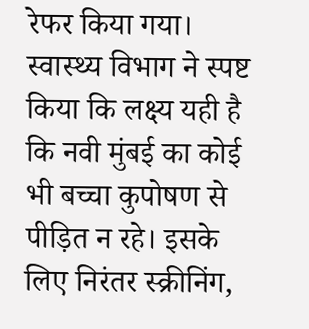रेफर किया गया। स्वास्थ्य विभाग ने स्पष्ट किया कि लक्ष्य यही है कि नवी मुंबई का कोई भी बच्चा कुपोषण से पीड़ित न रहे। इसके लिए निरंतर स्क्रीनिंग,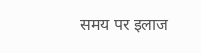समय पर इलाज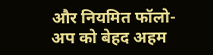और नियमित फॉलो-अप को बेहद अहम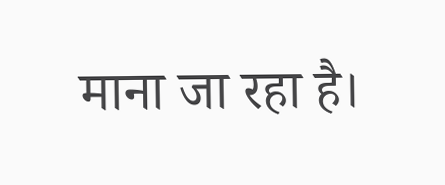माना जा रहा है।